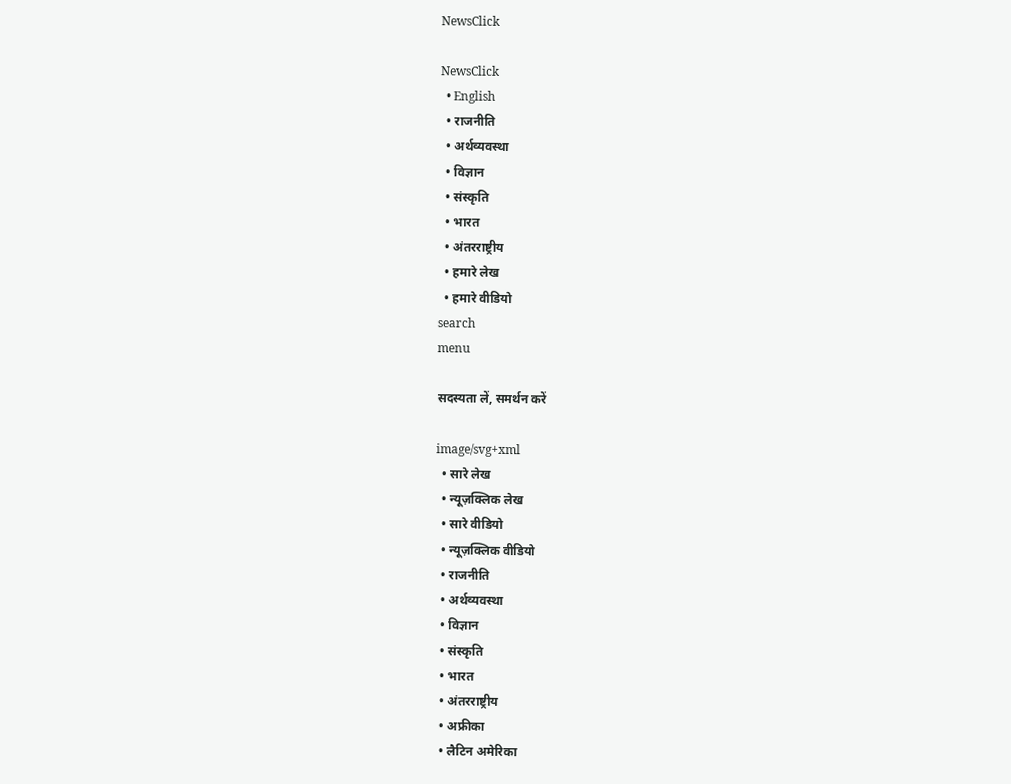NewsClick

NewsClick
  • English
  • राजनीति
  • अर्थव्यवस्था
  • विज्ञान
  • संस्कृति
  • भारत
  • अंतरराष्ट्रीय
  • हमारे लेख
  • हमारे वीडियो
search
menu

सदस्यता लें, समर्थन करें

image/svg+xml
  • सारे लेख
  • न्यूज़क्लिक लेख
  • सारे वीडियो
  • न्यूज़क्लिक वीडियो
  • राजनीति
  • अर्थव्यवस्था
  • विज्ञान
  • संस्कृति
  • भारत
  • अंतरराष्ट्रीय
  • अफ्रीका
  • लैटिन अमेरिका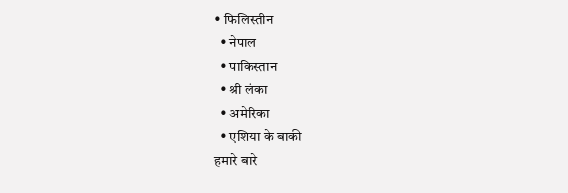• फिलिस्तीन
  • नेपाल
  • पाकिस्तान
  • श्री लंका
  • अमेरिका
  • एशिया के बाकी
हमारे बारे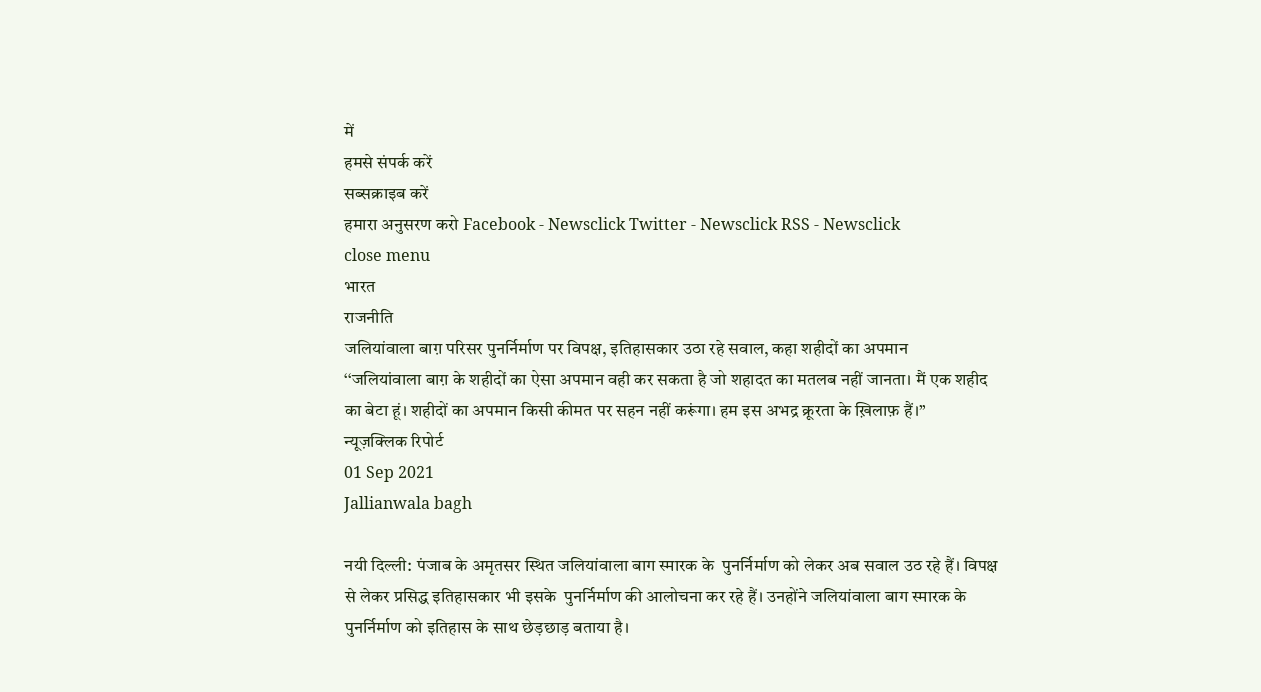में
हमसे संपर्क करें
सब्सक्राइब करें
हमारा अनुसरण करो Facebook - Newsclick Twitter - Newsclick RSS - Newsclick
close menu
भारत
राजनीति
जलियांवाला बाग़ परिसर पुनर्निर्माण पर विपक्ष, इतिहासकार उठा रहे सवाल, कहा शहीदों का अपमान
‘‘जलियांवाला बाग़ के शहीदों का ऐसा अपमान वही कर सकता है जो शहादत का मतलब नहीं जानता। मैं एक शहीद का बेटा हूं। शहीदों का अपमान किसी कीमत पर सहन नहीं करूंगा। हम इस अभद्र क्रूरता के ख़िलाफ़ हैं।’’
न्यूज़क्लिक रिपोर्ट
01 Sep 2021
Jallianwala bagh

नयी दिल्ली: पंजाब के अमृतसर स्थित जलियांवाला बाग स्मारक के  पुनर्निर्माण को लेकर अब सवाल उठ रहे हैं। विपक्ष से लेकर प्रसिद्ध इतिहासकार भी इसके  पुनर्निर्माण की आलोचना कर रहे हैं। उनहोंने जलियांवाला बाग स्मारक के पुनर्निर्माण को इतिहास के साथ छेड़छाड़ बताया है।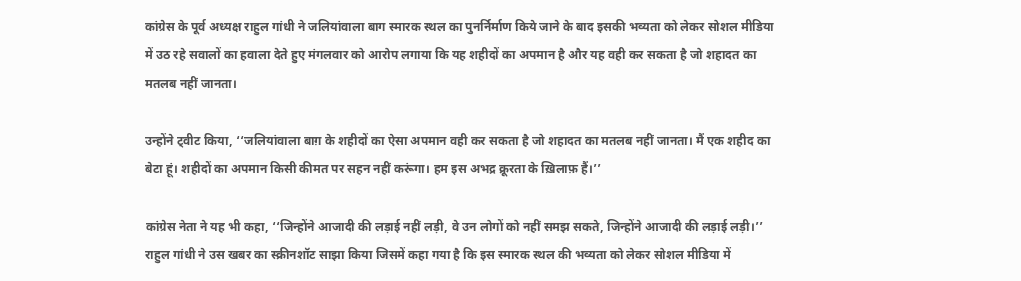कांग्रेस के पूर्व अध्यक्ष राहुल गांधी ने जलियांवाला बाग स्मारक स्थल का पुनर्निर्माण किये जाने के बाद इसकी भव्यता को लेकर सोशल मीडिया में उठ रहे सवालों का हवाला देते हुए मंगलवार को आरोप लगाया कि यह शहीदों का अपमान है और यह वही कर सकता है जो शहादत का मतलब नहीं जानता।

उन्होंने ट्वीट किया, ‘‘जलियांवाला बाग़ के शहीदों का ऐसा अपमान वही कर सकता है जो शहादत का मतलब नहीं जानता। मैं एक शहीद का बेटा हूं। शहीदों का अपमान किसी कीमत पर सहन नहीं करूंगा। हम इस अभद्र क्रूरता के ख़िलाफ़ हैं।’’

कांग्रेस नेता ने यह भी कहा, ‘‘जिन्होंने आजादी की लड़ाई नहीं लड़ी, वे उन लोगों को नहीं समझ सकते, जिन्होंने आजादी की लड़ाई लड़ी।’’ राहुल गांधी ने उस खबर का स्क्रीनशॉट साझा किया जिसमें कहा गया है कि इस स्मारक स्थल की भव्यता को लेकर सोशल मीडिया में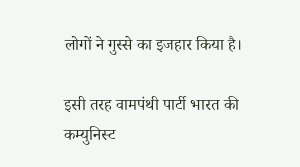लोगों ने गुस्से का इजहार किया है।

इसी तरह वामपंथी पार्टी भारत की कम्युनिस्ट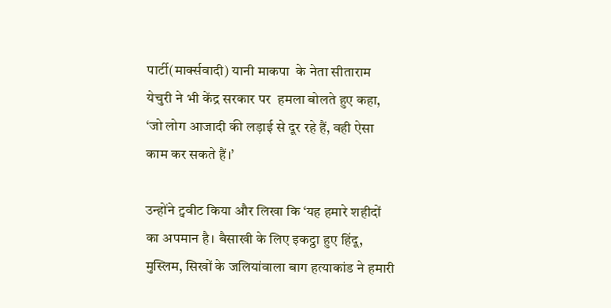पार्टी(मार्क्सवादी) यानी माकपा  के नेता सीताराम येचुरी ने भी केंद्र सरकार पर  हमला बोलते हुए कहा, ‘जो लोग आजादी की लड़ाई से दूर रहे हैं, वही ऐसा काम कर सकते हैं।’

उन्होंने ट्ववीट किया और लिखा कि ‘यह हमारे शहीदों का अपमान है। बैसाखी के लिए इकट्ठा हुए हिंदू, मुस्लिम, सिखों के जलियांवाला बाग हत्याकांड ने हमारी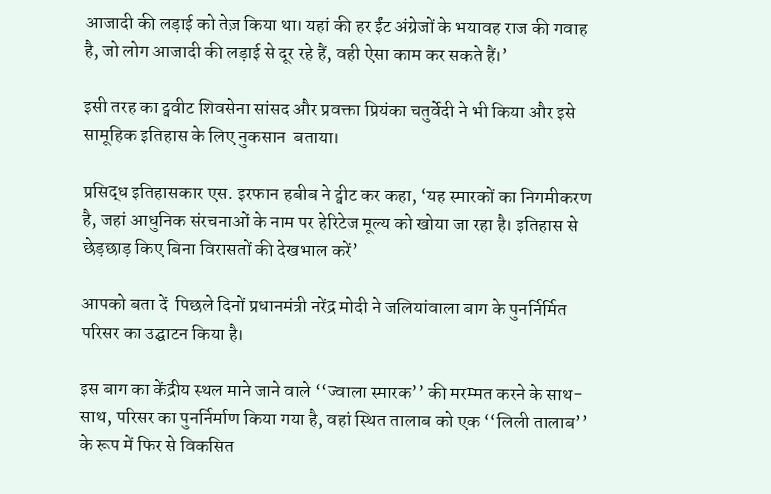आजादी की लड़ाई को तेज़ किया था। यहां की हर ईंट अंग्रेजों के भयावह राज की गवाह है, जो लोग आजादी की लड़ाई से दूर रहे हैं, वही ऐसा काम कर सकते हैं।’

इसी तरह का ट्ववीट शिवसेना सांसद और प्रवक्ता प्रियंका चतुर्वेदी ने भी किया और इसे सामूहिक इतिहास के लिए नुकसान  बताया।

प्रसिद्ध इतिहासकार एस. इरफान हबीब ने ट्वीट कर कहा, ‘यह स्मारकों का निगमीकरण है, जहां आधुनिक संरचनाओं के नाम पर हेरिटेज मूल्य को खोया जा रहा है। इतिहास से छेड़छाड़ किए बिना विरासतों की देखभाल करें’

आपको बता दें  पिछले दिनों प्रधानमंत्री नरेंद्र मोदी ने जलियांवाला बाग के पुनर्निर्मित परिसर का उद्घाटन किया है।

इस बाग का केंद्रीय स्थल माने जाने वाले ‘‘ज्वाला स्मारक’’ की मरम्मत करने के साथ-साथ, परिसर का पुनर्निर्माण किया गया है, वहां स्थित तालाब को एक ‘‘लिली तालाब’’ के रूप में फिर से विकसित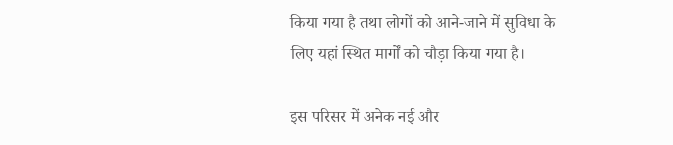किया गया है तथा लोगों को आने-जाने में सुविधा के लिए यहां स्थित मार्गों को चौड़ा किया गया है।

इस परिसर में अनेक नई और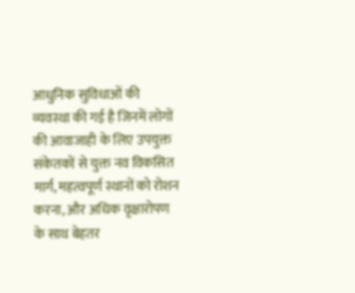आधुनिक सुविधाओं की व्यवस्था की गई है जिनमें लोगों की आवाजाही के लिए उपयुक्त संकेतकों से युक्त नव विकसित मार्ग, महत्वपूर्ण स्थानों को रोशन करना, और अधिक वृक्षारोपण के साथ बेहतर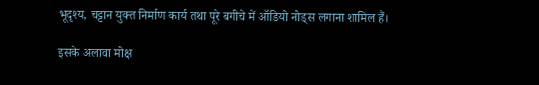भूदृश्य, चट्टान युक्त निर्माण कार्य तथा पूरे बगीचे में ऑडियो नोड्स लगाना शामिल हैं।

इसके अलावा मोक्ष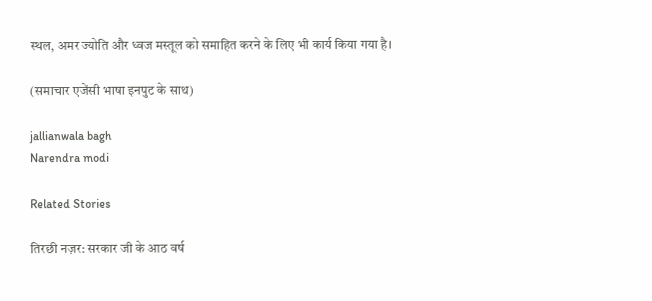स्थल, अमर ज्योति और ध्वज मस्तूल को समाहित करने के लिए भी कार्य किया गया है।

(समाचार एजेंसी भाषा इनपुट के साथ)

jallianwala bagh
Narendra modi

Related Stories

तिरछी नज़र: सरकार जी के आठ वर्ष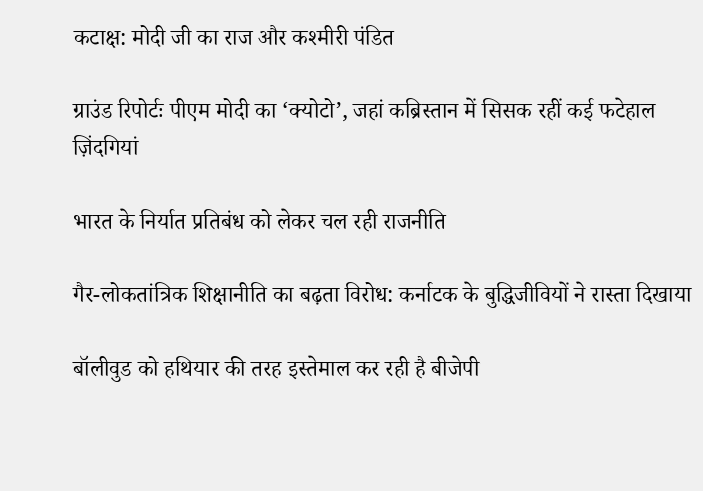कटाक्ष: मोदी जी का राज और कश्मीरी पंडित

ग्राउंड रिपोर्टः पीएम मोदी का ‘क्योटो’, जहां कब्रिस्तान में सिसक रहीं कई फटेहाल ज़िंदगियां

भारत के निर्यात प्रतिबंध को लेकर चल रही राजनीति

गैर-लोकतांत्रिक शिक्षानीति का बढ़ता विरोध: कर्नाटक के बुद्धिजीवियों ने रास्ता दिखाया

बॉलीवुड को हथियार की तरह इस्तेमाल कर रही है बीजेपी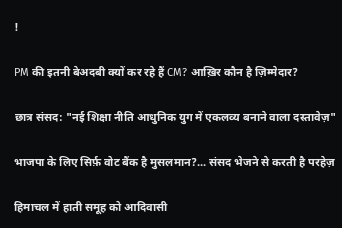!

PM की इतनी बेअदबी क्यों कर रहे हैं CM? आख़िर कौन है ज़िम्मेदार?

छात्र संसद: "नई शिक्षा नीति आधुनिक युग में एकलव्य बनाने वाला दस्तावेज़"

भाजपा के लिए सिर्फ़ वोट बैंक है मुसलमान?... संसद भेजने से करती है परहेज़

हिमाचल में हाती समूह को आदिवासी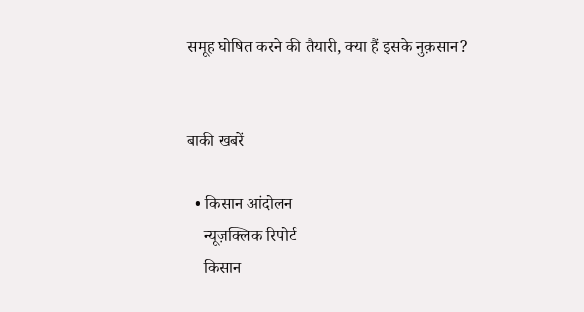समूह घोषित करने की तैयारी, क्या हैं इसके नुक़सान?


बाकी खबरें

  • किसान आंदोलन
    न्यूज़क्लिक रिपोर्ट
    किसान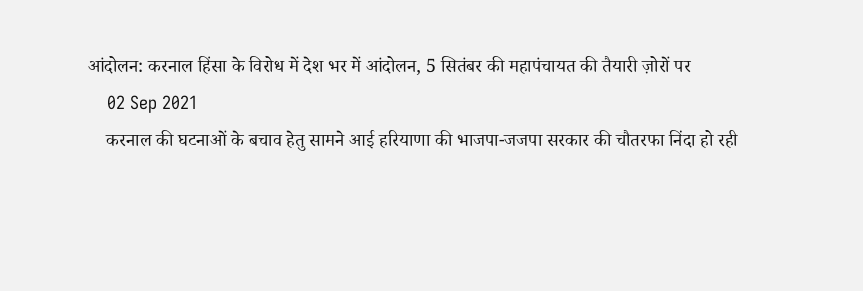आंदोलन: करनाल हिंसा के विरोध में देश भर में आंदोलन, 5 सितंबर की महापंचायत की तैयारी ज़ोरों पर
    02 Sep 2021
    करनाल की घटनाओं के बचाव हेतु सामने आई हरियाणा की भाजपा-जजपा सरकार की चौतरफा निंदा हो रही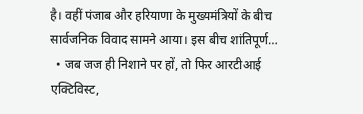है। वहीं पंजाब और हरियाणा के मुख्यमंत्रियों के बीच सार्वजनिक विवाद सामने आया। इस बीच शांतिपूर्ण…
  • जब जज ही निशाने पर हों, तो फिर आरटीआई एक्टिविस्ट,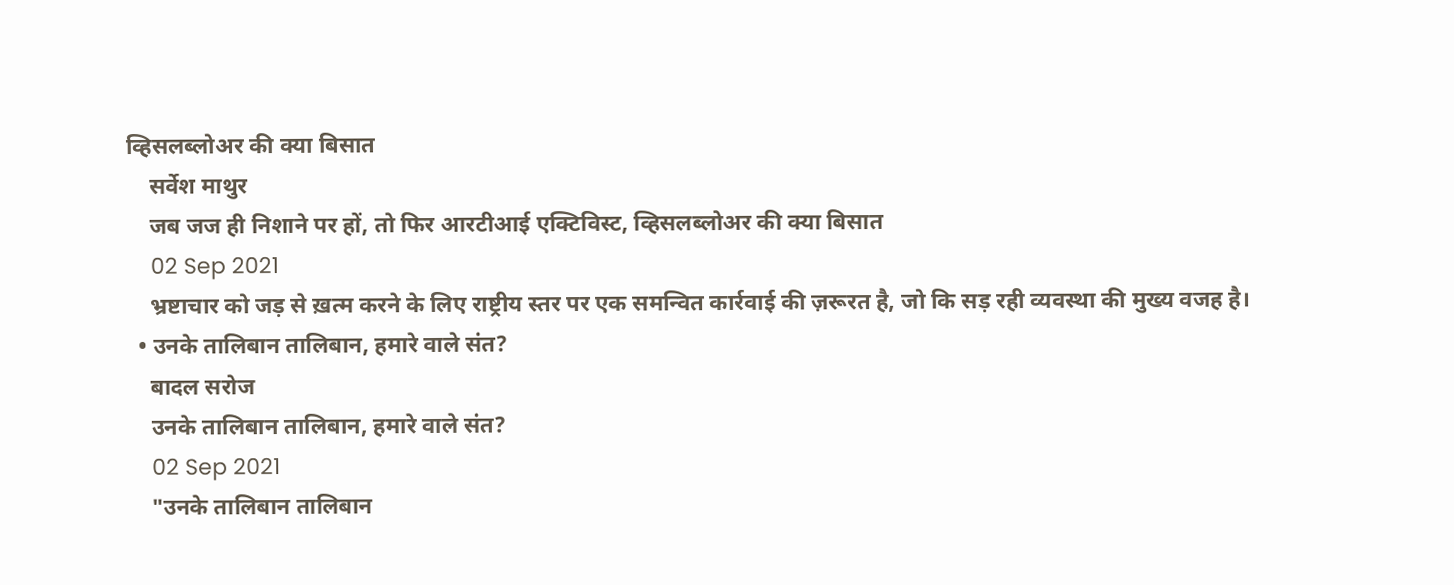व्हिसलब्लोअर की क्या बिसात
    सर्वेश माथुर
    जब जज ही निशाने पर हों, तो फिर आरटीआई एक्टिविस्ट, व्हिसलब्लोअर की क्या बिसात
    02 Sep 2021
    भ्रष्टाचार को जड़ से ख़त्म करने के लिए राष्ट्रीय स्तर पर एक समन्वित कार्रवाई की ज़रूरत है, जो कि सड़ रही व्यवस्था की मुख्य वजह है।
  • उनके तालिबान तालिबान, हमारे वाले संत?
    बादल सरोज
    उनके तालिबान तालिबान, हमारे वाले संत?
    02 Sep 2021
    "उनके तालिबान तालिबान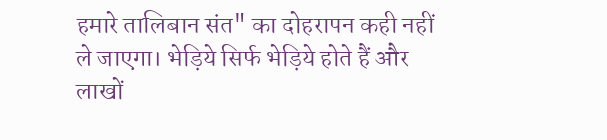हमारे तालिबान संत" का दोहरापन कही नहीं ले जाएगा। भेड़िये सिर्फ भेड़िये होते हैं और लाखों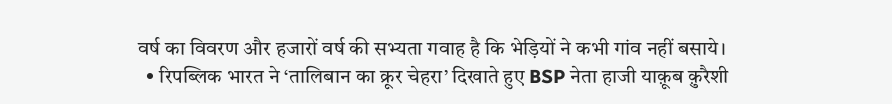वर्ष का विवरण और हजारों वर्ष की सभ्यता गवाह है कि भेड़ियों ने कभी गांव नहीं बसाये।
  • रिपब्लिक भारत ने ‘तालिबान का क्रूर चेहरा’ दिखाते हुए BSP नेता हाजी याक़ूब क़ुरैशी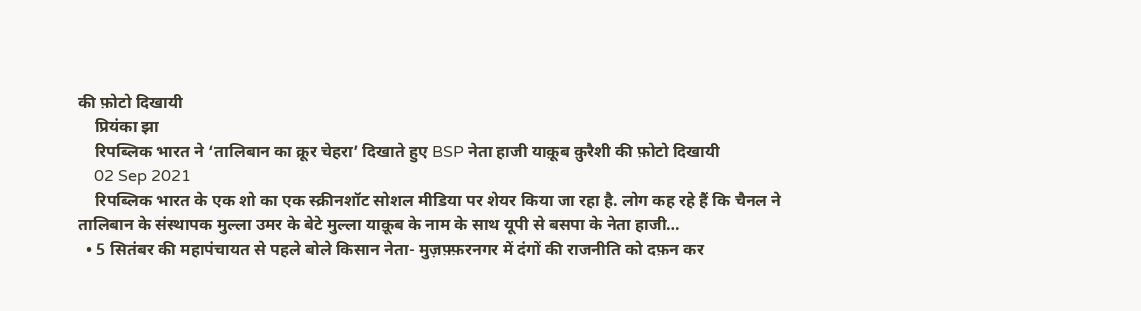की फ़ोटो दिखायी
    प्रियंका झा
    रिपब्लिक भारत ने ‘तालिबान का क्रूर चेहरा’ दिखाते हुए BSP नेता हाजी याक़ूब क़ुरैशी की फ़ोटो दिखायी
    02 Sep 2021
    रिपब्लिक भारत के एक शो का एक स्क्रीनशॉट सोशल मीडिया पर शेयर किया जा रहा है. लोग कह रहे हैं कि चैनल ने तालिबान के संस्थापक मुल्ला उमर के बेटे मुल्ला याक़ूब के नाम के साथ यूपी से बसपा के नेता हाजी…
  • 5 सितंबर की महापंचायत से पहले बोले किसान नेता- मुज़फ़्फ़रनगर में दंगों की राजनीति को दफ़न कर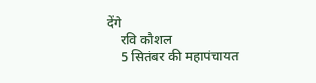देंगे
    रवि कौशल
    5 सितंबर की महापंचायत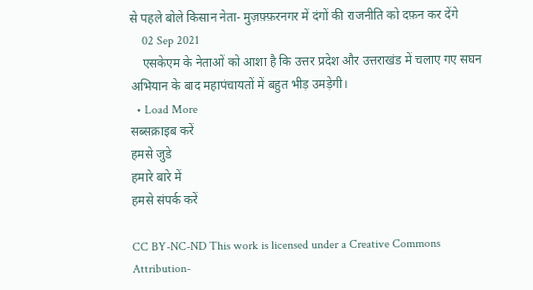से पहले बोले किसान नेता- मुज़फ़्फ़रनगर में दंगों की राजनीति को दफ़न कर देंगे
    02 Sep 2021
    एसकेएम के नेताओं को आशा है कि उत्तर प्रदेश और उत्तराखंड में चलाए गए सघन अभियान के बाद महापंचायतों में बहुत भीड़ उमड़ेगी।
  • Load More
सब्सक्राइब करें
हमसे जुडे
हमारे बारे में
हमसे संपर्क करें

CC BY-NC-ND This work is licensed under a Creative Commons Attribution-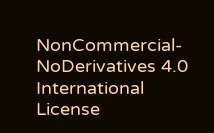NonCommercial-NoDerivatives 4.0 International License